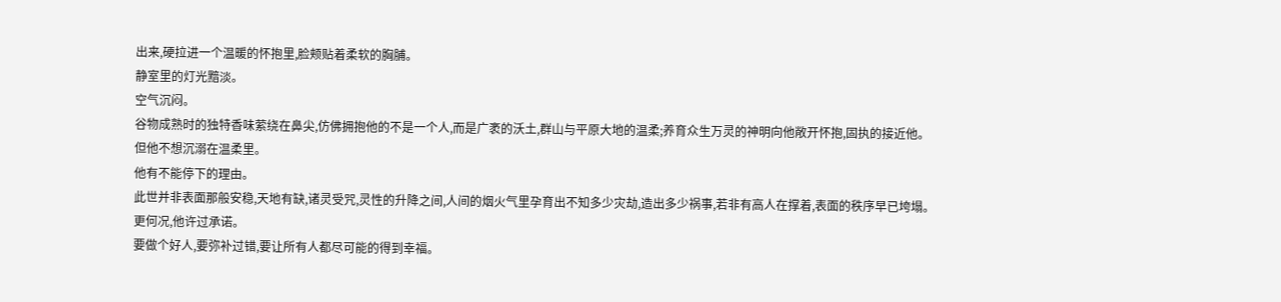出来,硬拉进一个温暖的怀抱里,脸颊贴着柔软的胸脯。
静室里的灯光黯淡。
空气沉闷。
谷物成熟时的独特香味萦绕在鼻尖,仿佛拥抱他的不是一个人,而是广袤的沃土,群山与平原大地的温柔;养育众生万灵的神明向他敞开怀抱,固执的接近他。
但他不想沉溺在温柔里。
他有不能停下的理由。
此世并非表面那般安稳,天地有缺,诸灵受咒,灵性的升降之间,人间的烟火气里孕育出不知多少灾劫,造出多少祸事,若非有高人在撑着,表面的秩序早已垮塌。
更何况,他许过承诺。
要做个好人,要弥补过错,要让所有人都尽可能的得到幸福。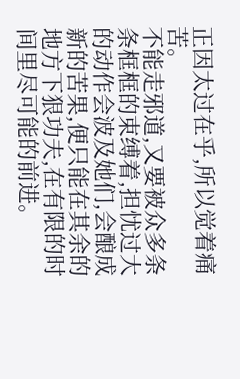正因太过在乎,所以觉着痛苦。
不能走邪道,又要被众多条条框框的束缚着,担忧过大的动作会波及她们,会酿成新的苦果,便只能在其余的地方下狠功夫,在有限的时间里尽可能的前进。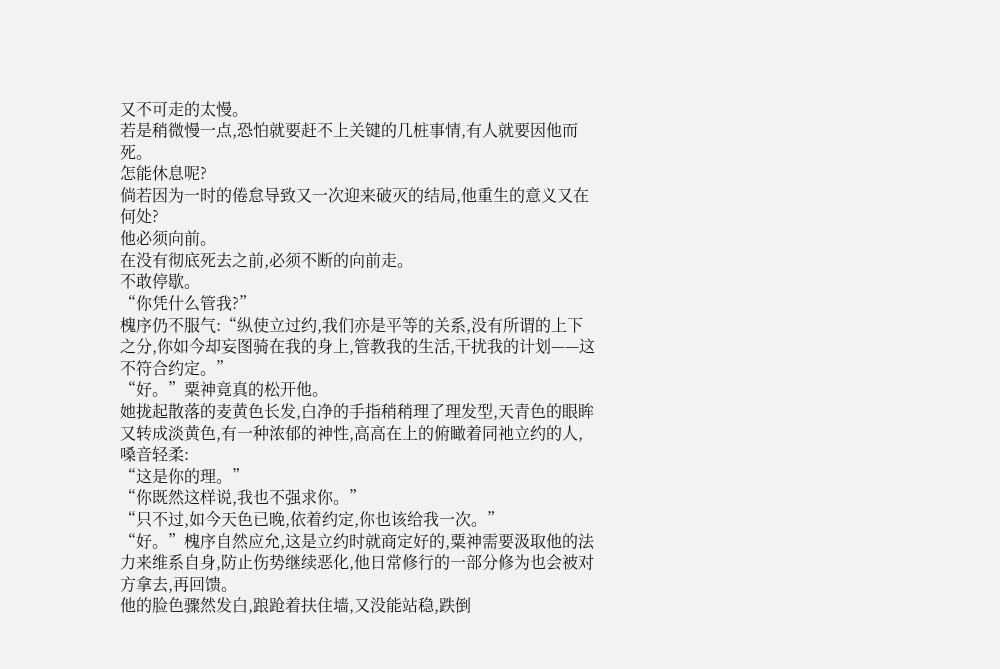又不可走的太慢。
若是稍微慢一点,恐怕就要赶不上关键的几桩事情,有人就要因他而死。
怎能休息呢?
倘若因为一时的倦怠导致又一次迎来破灭的结局,他重生的意义又在何处?
他必须向前。
在没有彻底死去之前,必须不断的向前走。
不敢停歇。
“你凭什么管我?”
槐序仍不服气:“纵使立过约,我们亦是平等的关系,没有所谓的上下之分,你如今却妄图骑在我的身上,管教我的生活,干扰我的计划——这不符合约定。”
“好。”粟神竟真的松开他。
她拢起散落的麦黄色长发,白净的手指稍稍理了理发型,天青色的眼眸又转成淡黄色,有一种浓郁的神性,高高在上的俯瞰着同祂立约的人,嗓音轻柔:
“这是你的理。”
“你既然这样说,我也不强求你。”
“只不过,如今天色已晚,依着约定,你也该给我一次。”
“好。”槐序自然应允,这是立约时就商定好的,粟神需要汲取他的法力来维系自身,防止伤势继续恶化,他日常修行的一部分修为也会被对方拿去,再回馈。
他的脸色骤然发白,踉跄着扶住墙,又没能站稳,跌倒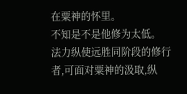在粟神的怀里。
不知是不是他修为太低。
法力纵使远胜同阶段的修行者,可面对粟神的汲取,纵